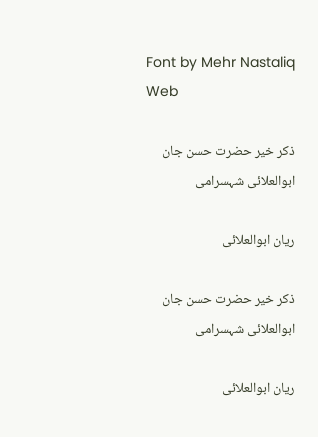Font by Mehr Nastaliq Web

ذکر خیر حضرت حسن جان ابوالعلائی شہسرامی

ریان ابوالعلائی

ذکر خیر حضرت حسن جان ابوالعلائی شہسرامی

ریان ابوالعلائی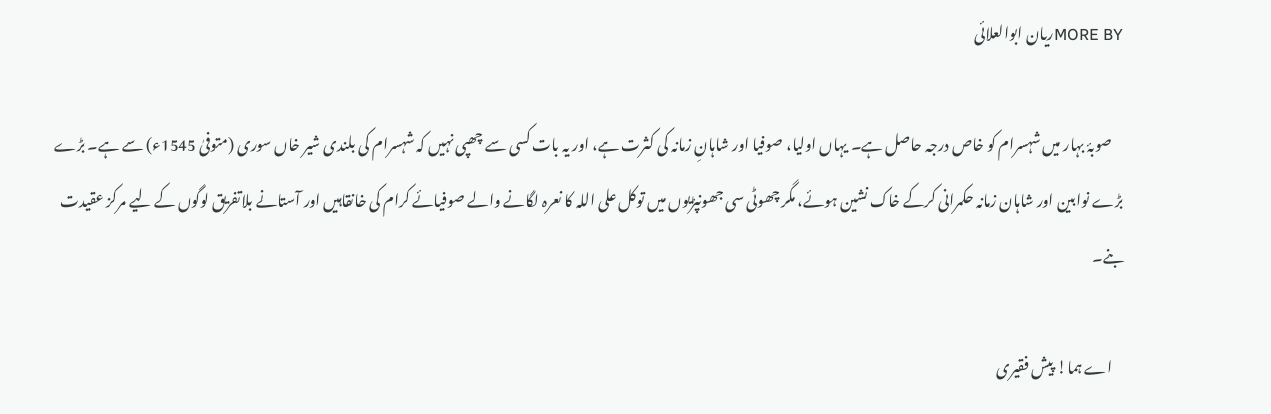MORE BYریان ابوالعلائی

    صوبۂ بہار میں شہسرام کو خاص درجہ حاصل ہے۔ یہاں اولیا، صوفیا اور شاہانِ زمانہ کی کثرت ہے، اور یہ بات کسی سے چھپی نہیں کہ شہسرام کی بلندی شیر خاں سوری (متوفیٰ 1545ء) سے ہے۔ بڑے بڑے نوابین اور شاہان زمانہ حکمرانی کرکے خاک نشین ہوئے، مگر چھوٹی سی جھونپڑیوں میں توکل علی اللہ کا نعرہ لگانے والے صوفیائے کرام کی خانقاہیں اور آستانے بلاتفریق لوگوں کے لیے مرکز عقیدت بنے۔

    اے ہما! پیش فقیری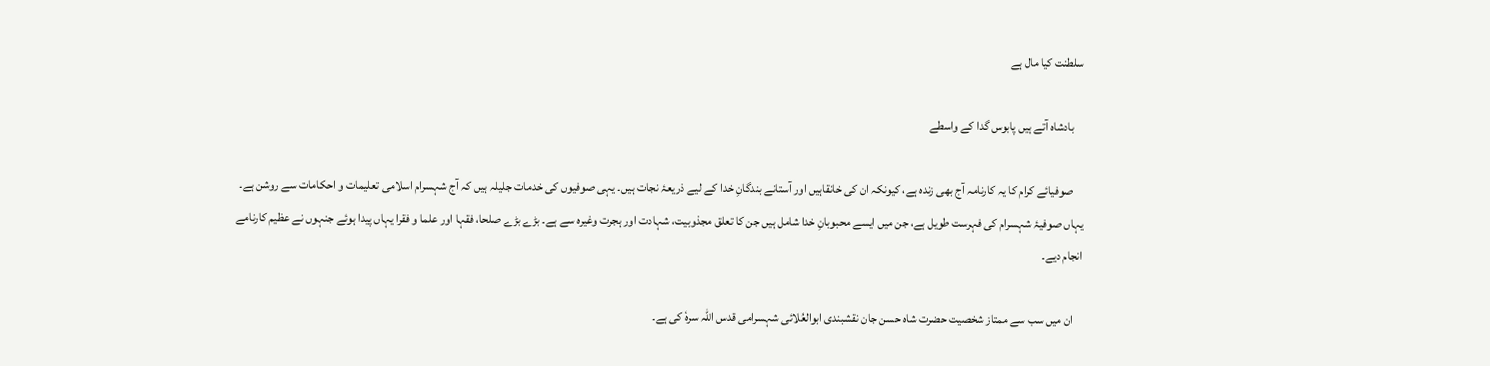سلطنت کیا مال ہے

    بادشاہ آتے ہیں پابوس گدا کے واسطے

    صوفیائے کرام کا یہ کارنامہ آج بھی زندہ ہے، کیونکہ ان کی خانقاہیں اور آستانے بندگانِ خدا کے لیے ذریعۂ نجات ہیں۔ یہی صوفیوں کی خدمات جلیلہ ہیں کہ آج شہسرام اسلامی تعلیمات و احکامات سے روشن ہے۔ یہاں صوفیۂ شہسرام کی فہرست طویل ہے، جن میں ایسے محبوبانِ خدا شامل ہیں جن کا تعلق مجذوبیت، شہادت اور ہجرت وغیرہ سے ہے۔ بڑے بڑے صلحا، فقہا اور علما و فقرا یہاں پیدا ہوئے جنہوں نے عظیم کارنامے انجام دیے۔

    ان میں سب سے ممتاز شخصیت حضرت شاہ حسن جان نقشبندی ابوالعُلائی شہسرامی قدس اللہ سرہٗ کی ہے۔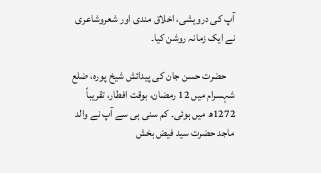آپ کی درویشی، اخلاق مندی اور شعروشاعری نے ایک زمانہ روشن کیا۔

    حضرت حسن جان کی پیدائش شیخ پورہ، ضلع شہسرام میں 12 رمضان، بوقت افطار، تقریباً 1272ھ میں ہوئی۔ کم سنی ہی سے آپ نے والد ماجد حضرت سید فیض بخش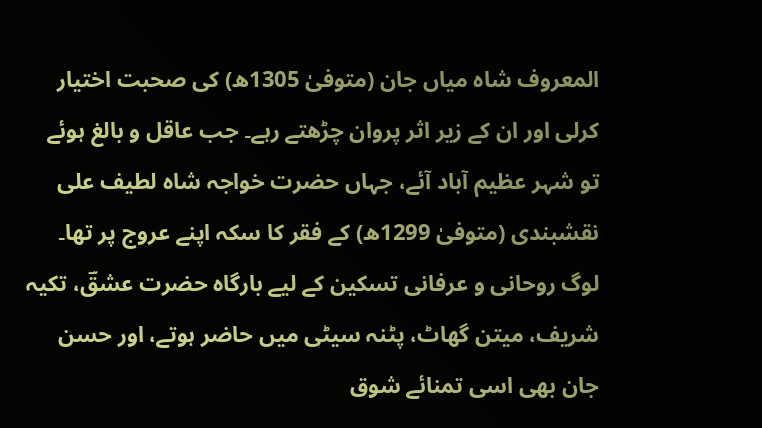المعروف شاہ میاں جان (متوفیٰ 1305ھ) کی صحبت اختیار کرلی اور ان کے زیر اثر پروان چڑھتے رہے۔ جب عاقل و بالغ ہوئے تو شہر عظیم آباد آئے، جہاں حضرت خواجہ شاہ لطیف علی نقشبندی (متوفیٰ 1299ھ) کے فقر کا سکہ اپنے عروج پر تھا۔ لوگ روحانی و عرفانی تسکین کے لیے بارگاہ حضرت عشقؔ، تکیہ شریف، میتن گھاٹ، پٹنہ سیٹی میں حاضر ہوتے، اور حسن جان بھی اسی تمنائے شوق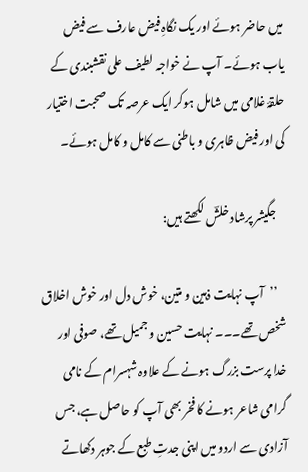میں حاضر ہوئے اور یک نگاہِ فیض عارف سے فیض یاب ہوئے۔ آپ نے خواجہ لطیف علی نقشبندی کے حلقۂ غلامی میں شامل ہوکر ایک عرصہ تک صحبت اختیار کی اور فیض ظاہری و باطنی سے کامل و کامل ہوئے۔

    جگیشر پرشاد خلشؔ لکھتے ہیں:

    ’’آپ نہایت ذہین و متین، خوش دل اور خوش اخلاق شخص تھے۔۔۔ نہایت حسین و جمیل تھے، صوفی اور خدا پرست بزرگ ہونے کے علاوہ شہسرام کے نامی گرامی شاعر ہونے کا فخر بھی آپ کو حاصل ہے، جس آزادی سے اردو میں اپنی جدتِ طبع کے جوہر دکھاتے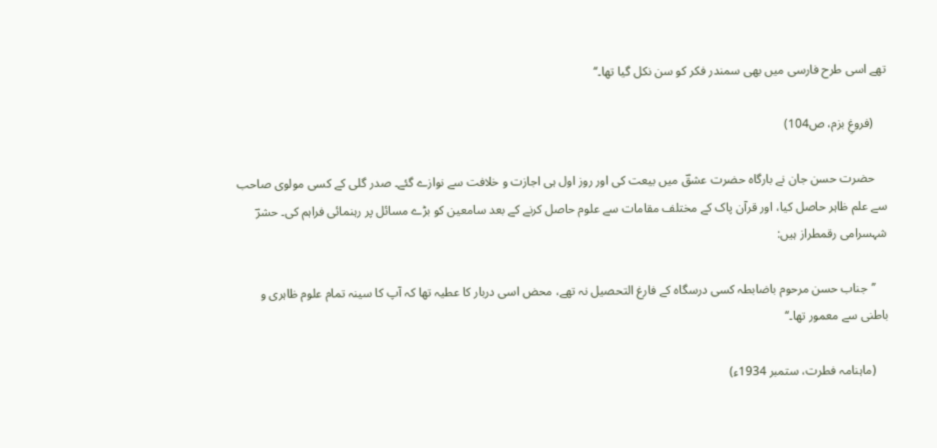تھے اسی طرح فارسی میں بھی سمندر فکر کو سن نکل گیا تھا۔‘‘

    (فروغِ بزم، ص104)

    حضرت حسن جان نے بارگاہ حضرت عشقؔ میں بیعت کی اور روز اول ہی اجازت و خلافت سے نوازے گئے۔ صدر گلی کے کسی مولوی صاحب سے علم ظاہر حاصل کیا، اور قرآن پاک کے مختلف مقامات سے علوم حاصل کرنے کے بعد سامعین کو بڑے مسائل پر رہنمائی فراہم کی۔ حشرؔ شہسرامی رقمطراز ہیں:

    ’’جناب حسن مرحوم باضابطہ کسی درسگاہ کے فارغ التحصیل نہ تھے، محض اسی دربار کا عطیہ تھا کہ آپ کا سینہ تمام علوم ظاہری و باطنی سے معمور تھا۔‘‘

    (ماہنامہ فطرت، ستمبر 1934ء)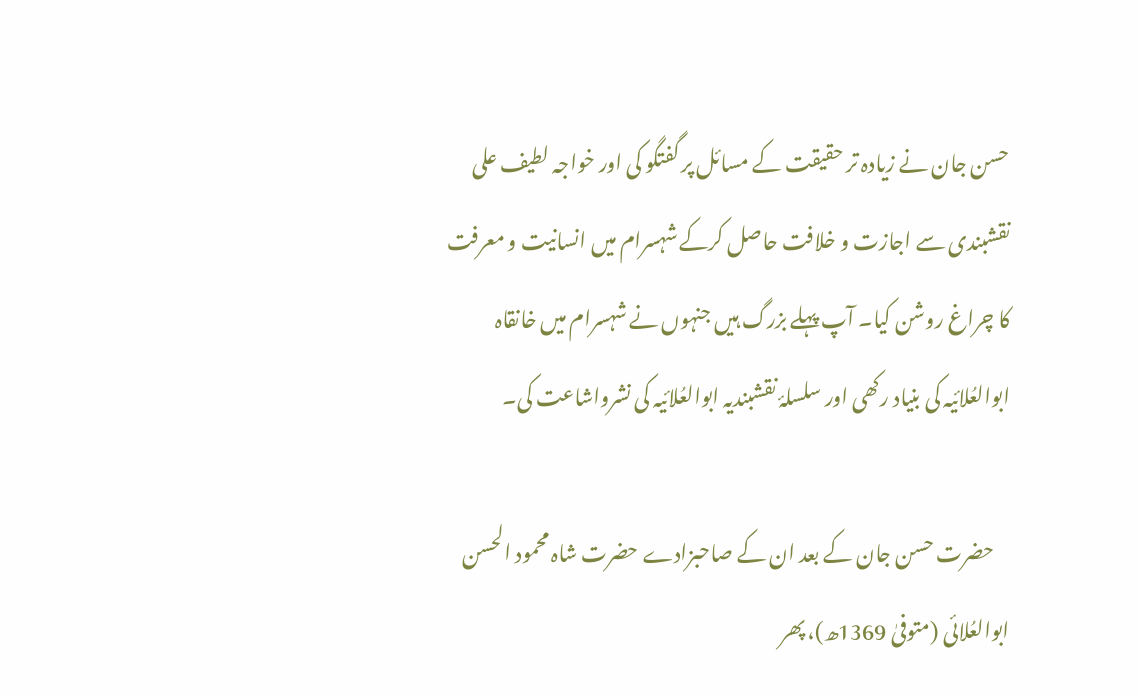حسن جان نے زیادہ تر حقیقت کے مسائل پر گفتگو کی اور خواجہ لطیف علی نقشبندی سے اجازت و خلافت حاصل کرکے شہسرام میں انسانیت و معرفت کا چراغ روشن کیا۔ آپ پہلے بزرگ ہیں جنہوں نے شہسرام میں خانقاہ ابوالعُلائیہ کی بنیاد رکھی اور سلسلۂ نقشبندیہ ابوالعُلائیہ کی نشرواشاعت کی۔

    حضرت حسن جان کے بعد ان کے صاحبزادے حضرت شاہ محمود الحسن ابوالعُلائی (متوفیٰ 1369ھ)، پھر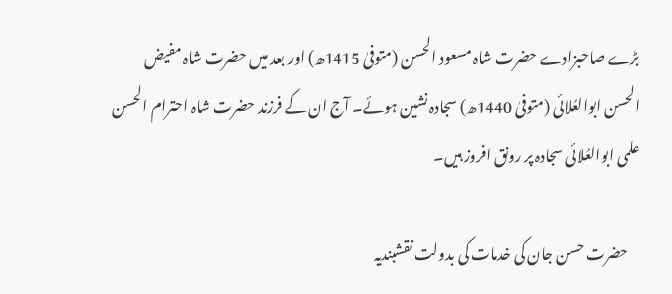بڑے صاحبزادے حضرت شاہ مسعود الحسن (متوفیٰ 1415ھ) اور بعد میں حضرت شاہ مفیض الحسن ابوالعُلائی (متوفیٰ 1440ھ) سجادہ نشین ہوئے۔ آج ان کے فرزند حضرت شاہ احترام الحسن علمی ابوالعُلائی سجادہ پر رونق افروز ہیں۔

    حضرت حسن جان کی خدمات کی بدولت نقشبندیہ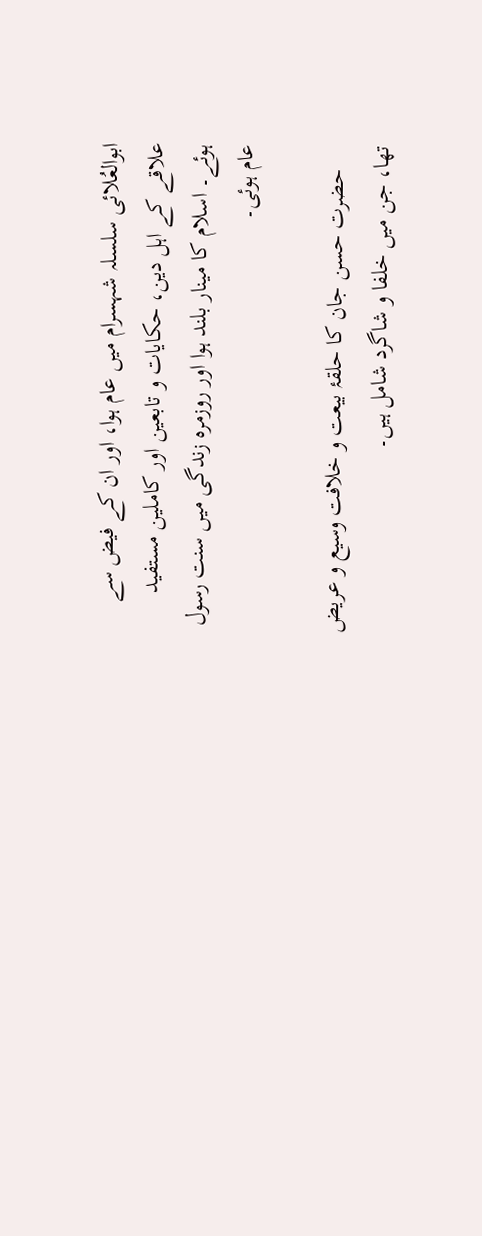ابوالعُلائی سلسلہ شہسرام میں عام ہوا، اور ان کے فیض سے علاقے کے اہل دین، حکایات و تابعین اور کاملین مستفید ہوئے۔ اسلام کا مینار بلند ہوا اور روزمرہ زندگی میں سنت رسول عام ہوئی۔

    حضرت حسن جان کا حلقۂ بیعت و خلافت وسیع و عریض تھا، جن میں خلفا و شاگرد شامل ہیں۔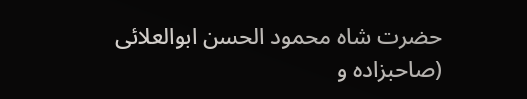حضرت شاہ محمود الحسن ابوالعلائی (صاحبزادہ و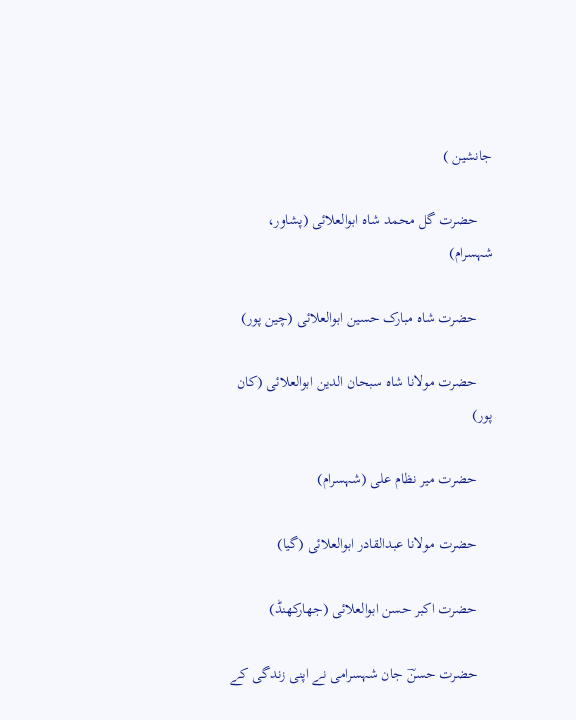جانشین )

    حضرت گل محمد شاہ ابوالعلائی (پشاور، شہسرام)

    حضرت شاہ مبارک حسین ابوالعلائی (چین پور)

    حضرت مولانا شاہ سبحان الدین ابوالعلائی (کان پور)

    حضرت میر نظام علی (شہسرام)

    حضرت مولانا عبدالقادر ابوالعلائی (گیا)

    حضرت اکبر حسن ابوالعلائی (جھارکھنڈ)

    حضرت حسنؔ جان شہسرامی نے اپنی زندگی کے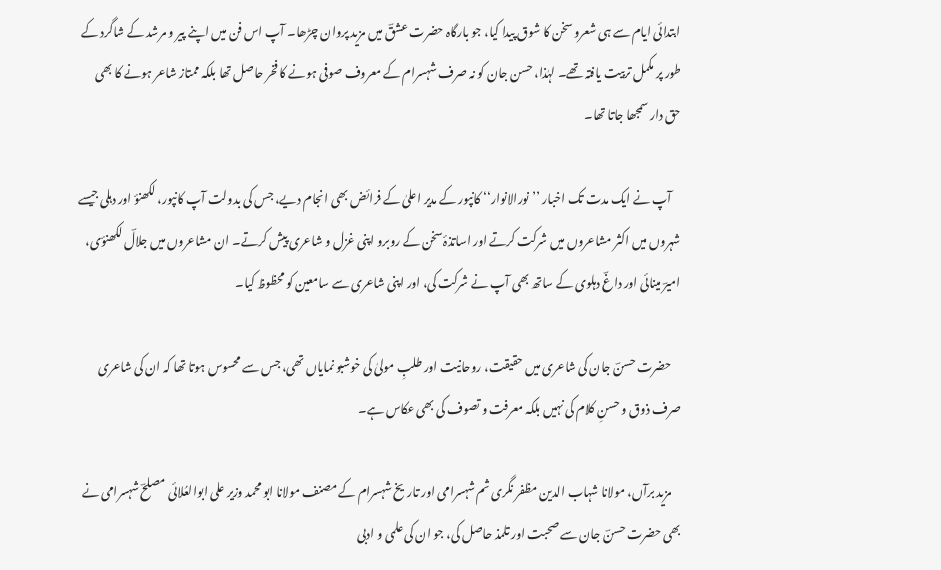ابتدائی ایام سے ہی شعرو سخن کا شوق پیدا کیا، جو بارگاہ حضرت عشقؔ میں مزید پروان چڑھا۔ آپ اس فن میں اپنے پیر و مرشد کے شاگرد کے طور پر مکمل تربیت یافتہ تھے۔ لہٰذا، حسن جان کو نہ صرف شہسرام کے معروف صوفی ہونے کا فخر حاصل تھا بلکہ ممتاز شاعر ہونے کا بھی حق دار سمجھا جاتا تھا۔

    آپ نے ایک مدت تک اخبار ’’نورالانوار‘‘ کانپور کے مدیر اعلیٰ کے فرائض بھی انجام دیے، جس کی بدولت آپ کانپور، لکھنؤ اور دہلی جیسے شہروں میں اکثر مشاعروں میں شرکت کرتے اور اساتذۂ سخن کے روبرو اپنی غزل و شاعری پیش کرتے۔ ان مشاعروں میں جلالؔ لکھنؤی، امیرؔ مینائی اور داغؔ دہلوی کے ساتھ بھی آپ نے شرکت کی، اور اپنی شاعری سے سامعین کو محظوظ کیا۔

    حضرت حسنؔ جان کی شاعری میں حقیقت، روحانیت اور طلبِ مولیٰ کی خوشبو نمایاں تھی، جس سے محسوس ہوتا تھا کہ ان کی شاعری صرف ذوق و حسنِ کلام کی نہیں بلکہ معرفت و تصوف کی بھی عکاس ہے۔

    مزید برآں، مولانا شہاب الدین مظفر نگری ثم شہسرامی اور تاریخ شہسرام کے مصنف مولانا ابو محمد وزیر علی ابوالعُلائی مصلحؔ شہسرامی نے بھی حضرت حسنؔ جان سے صحبت اور تلمذ حاصل کی، جو ان کی علمی و ادبی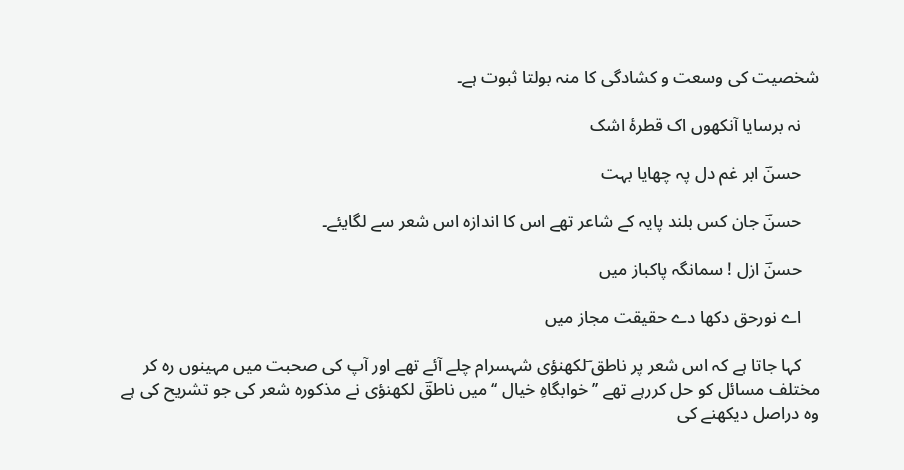شخصیت کی وسعت و کشادگی کا منہ بولتا ثبوت ہے۔

    نہ برسایا آنکھوں اک قطرۂ اشک

    حسنؔ ابر غم دل پہ چھایا بہت

    حسنؔ جان کس بلند پایہ کے شاعر تھے اس کا اندازہ اس شعر سے لگایئے۔

    حسنؔ ازل ! سمانگہ پاکباز میں

    اے نورحق دکھا دے حقیقت مجاز میں

    کہا جاتا ہے کہ اس شعر پر ناطق ؔلکھنؤی شہسرام چلے آئے تھے اور آپ کی صحبت میں مہینوں رہ کر مختلف مسائل کو حل کررہے تھے ’’خوابگاہِ خیال ‘‘میں ناطقؔ لکھنؤی نے مذکورہ شعر کی جو تشریح کی ہے وہ دراصل دیکھنے کی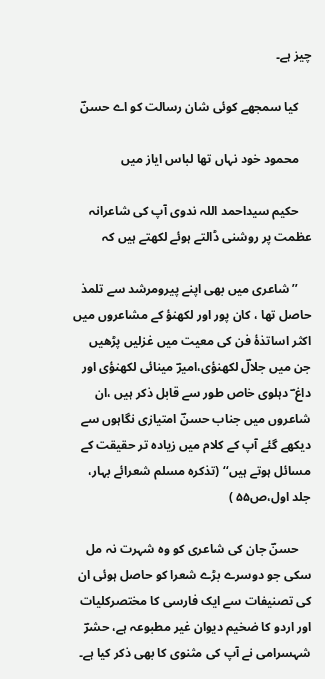چیز ہے۔

    کیا سمجھے کوئی شان رسالت کو اے حسنؔ

    محمود خود نہاں تھا لباس ایاز میں

    حکیم سیداحمد اللہ ندوی آپ کی شاعرانہ عظمت پر روشنی ڈالتے ہوئے لکھتے ہیں کہ

    ’’شاعری میں بھی اپنے پیرومرشد سے تلمذ حاصل تھا ، کان پور اور لکھنؤ کے مشاعروں میں اکثر اساتذۂ فن کی معیت میں غزلیں پڑھیں جن میں جلالؔ لکھنؤی،امیرؔ مینائی لکھنؤی اور داغ ؔ دہلوی خاص طور سے قابل ذکر ہیں ،ان شاعروں میں جناب حسنؔ امتیازی نگاہوں سے دیکھے گئے آپ کے کلام میں زیادہ تر حقیقت کے مسائل ہوتے ہیں‘‘ (تذکرہ مسلم شعرائے بہار، جلد اول،ص۵۵ )

    حسنؔ جان کی شاعری کو وہ شہرت نہ مل سکی جو دوسرے بڑے شعرا کو حاصل ہوئی ان کی تصنیفات سے ایک فارسی کا مختصرکلیات اور اردو کا ضخیم دیوان غیر مطبوعہ ہے، حشرؔ شہسرامی نے آپ کی مثنوی کا بھی ذکر کیا ہے۔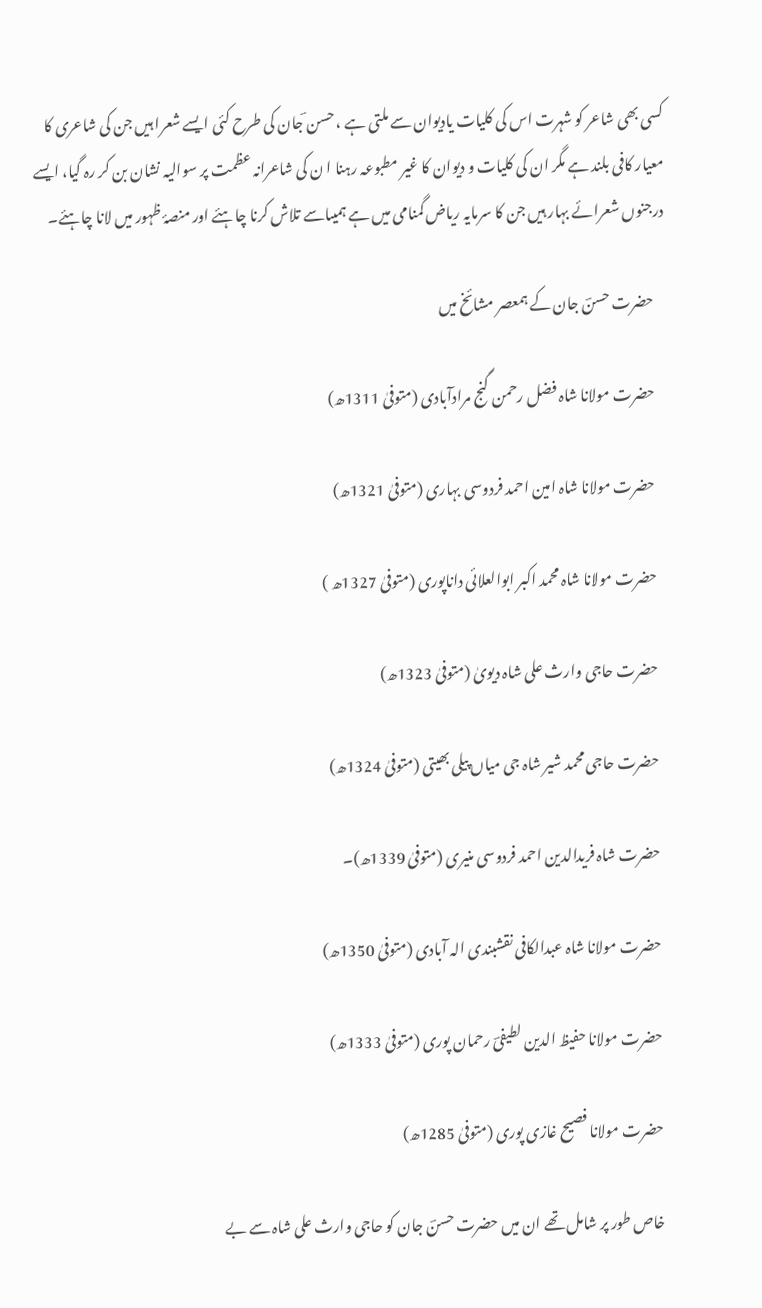کسی بھی شاعر کو شہرت اس کی کلیات یادیوان سے ملتی ہے ، حسن ؔجان کی طرح کئی ایسے شعرا ہیں جن کی شاعری کا معیار کافی بلند ہے مگر ان کی کلیات و دیوان کا غیر مطبوعہ رہنا ا ن کی شاعرانہ عظمت پر سوالیہ نشان بن کر رہ گیا، ایسے درجنوں شعرائے بہار ہیں جن کا سرمایہ ریاض گمنامی میں ہے ہمیںاسے تلاش کرنا چاہئے اور منصۂ ظہور میں لانا چاہئے۔

    حضرت حسنؔ جان کے ہمعصر مشائخ میں

    حضرت مولانا شاہ فضل رحمن گنج مرادآبادی (متوفیٰ 1311ھ)

    حضرت مولانا شاہ امین احمد فردوسی بہاری (متوفیٰ 1321ھ)

    حضرت مولانا شاہ محمد اکبر ابوالعلائی داناپوری (متوفیٰ 1327ھ )

    حضرت حاجی وارث علی شاہ دیویٰ (متوفیٰ 1323ھ)

    حضرت حاجی محمد شیر شاہ جی میاں پیلی بھیتی (متوفیٰ 1324ھ)

    حضرت شاہ فریدالدین احمد فردوسی منیری (متوفیٰ 1339ھ)۔

    حضرت مولانا شاہ عبدالکافی نقشبندی الہ آبادی (متوفیٰ 1350ھ)

    حضرت مولانا حفیظ الدین لطیفیؔ رحمان پوری (متوفیٰ 1333ھ)

    حضرت مولانا فصیح غازی پوری (متوفیٰ 1285ھ)

    خاص طور پر شامل تھے ان میں حضرت حسنؔ جان کو حاجی وارث علی شاہ سے بے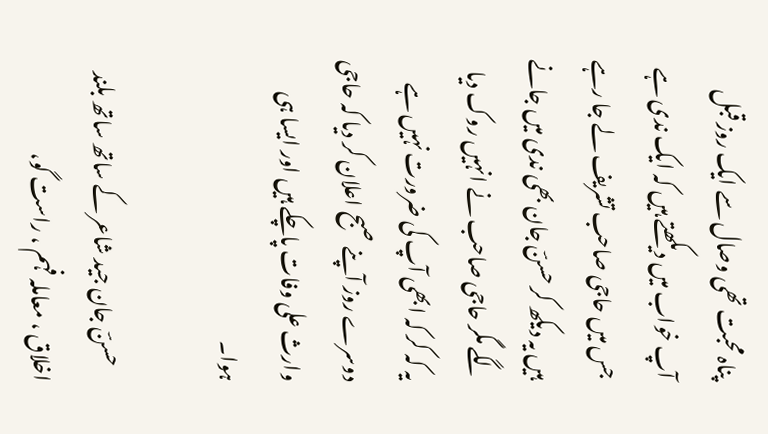پناہ محبت تھی وصال سے ایک روز قبل آپ خواب میں دیکھتے ہیں کہ ایک ندی ہے جس میں حاجی صاحب تشریف لے جا رہے ہیں یہ دیکھ کر حسنؔ جان بھی ندی میں جانے لگے مگر حاجی صاحب نے انہیں روک دیا یہ کہ کر کہ ابھی آپ کی ضرورت نہیں ہے دوسرے روز آپنے صبح اعلان کر دیا کہ حاجی وارث علی وفات پاچکے ہیں اور ایسا ہی ہوا۔

    حسنؔ جان جید شاعر کے ساتھ ساتھ بلند اخلاق ، معاملہ فہم ، راست گو،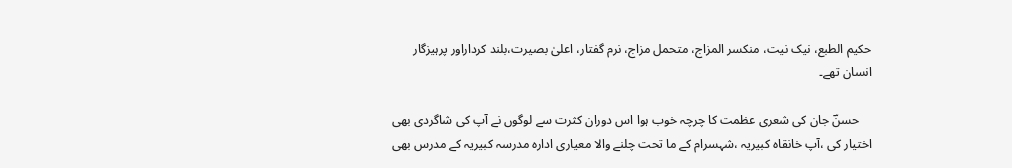حکیم الطبع، نیک نیت، منکسر المزاج، متحمل مزاج، نرم گفتار، اعلیٰ بصیرت،بلند کرداراور پرہیزگار انسان تھے۔

    حسنؔ جان کی شعری عظمت کا چرچہ خوب ہوا اس دوران کثرت سے لوگوں نے آپ کی شاگردی بھی اختیار کی ،آپ خانقاہ کبیریہ ،شہسرام کے ما تحت چلنے والا معیاری ادارہ مدرسہ کبیریہ کے مدرس بھی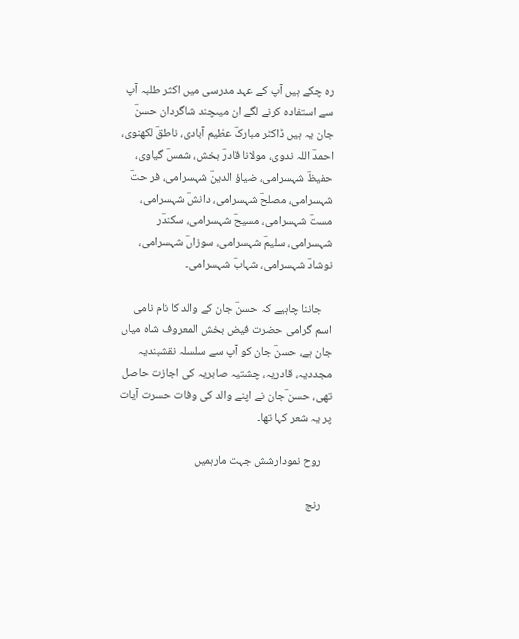رہ چکے ہیں آپ کے عہد مدرسی میں اکثر طلبہ آپ سے استفادہ کرنے لگے ان میںچند شاگردان حسنؔ جان یہ ہیں ڈاکٹر مبارکؔ عظیم آبادی، ناطقؔ لکھنوی، احمدؔ اللہ ندوی، مولانا قادرؔ بخش، شمسؔ گیاوی، حفیظؔ شہسرامی، ضیاؤ الدینؔ شہسرامی، فر حتؔ شہسرامی، مصلحؔ شہسرامی، دانشؔ شہسرامی، مستؔ شہسرامی، مسیحؔ شہسرامی، سکندؔر شہسرامی، سلیمؔ شہسرامی، سوزاںؔ شہسرامی، نوشادؔ شہسرامی، شہابؔ شہسرامی۔

    جاننا چاہیے کہ حسنؔ جان کے والد کا نام نامی اسم گرامی حضرت فیض بخش المعروف شاہ میاں جان ہے، حسنؔ جان کو آپ سے سلسلہ نقشبندیہ مجددیہ، قادریہ، چشتیہ صابریہ کی اجازت حاصل تھی، حسن ؔجان نے اپنے والد کی وفات حسرت آیات پر یہ شعر کہا تھا۔

    روح نمودارشش جہت مارہمیں

    رنج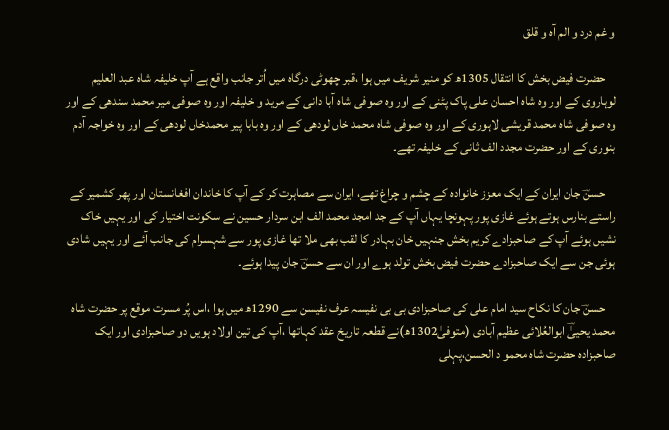و غم درد و الم آہ و قلق

    حضرت فیض بخش کا انتقال 1305ھ کو منیر شریف میں ہوا ،قبر چھوٹی درگاہ میں اُتر جانب واقع ہے آپ خلیفہ شاہ عبد العلیم لوہاروی کے اور وہ شاہ احسان علی پاک پٹنی کے اور وہ صوفی شاہ آبا دانی کے مرید و خلیفہ اور وہ صوفی میر محمد سندھی کے اور وہ صوفی شاہ محمد قریشی لاہوری کے اور وہ صوفی شاہ محمد خاں لودھی کے اور وہ بابا پیر محمدخاں لودھی کے اور وہ خواجہ آدم بنوری کے اور حضرت مجدد الف ثانی کے خلیفہ تھے۔

    حسنؔ جان ایران کے ایک معزز خانوادہ کے چشم و چراغ تھے، ایران سے مصاہرت کر کے آپ کا خاندان افغانستان اور پھر کشمیر کے راستے بنارس ہوتے ہوئے غازی پور پہونچا یہاں آپ کے جد امجد محمد الف ابن سردار حسین نے سکونت اختیار کی اور یہیں خاک نشیں ہوئے آپ کے صاحبزادے کریم بخش جنہیں خان بہادر کا لقب بھی ملا تھا غازی پور سے شہسرام کی جانب آئے اور یہیں شادی ہوئی جن سے ایک صاحبزادے حضرت فیض بخش تولد ہوے اور ان سے حسنؔ جان پیدا ہوئے۔

    حسنؔ جان کا نکاح سید امام علی کی صاحبزادی بی بی نفیسہ عرف نفیسن سے 1290ھ میں ہوا ،اس پُر مسرت موقع پر حضرت شاہ محمد یحییٰؔ ابوالعُلائی عظیم آبادی (متوفیٰ1302ھ)نے قطعہ تاریخ عقد کہاتھا ،آپ کی تین اولاد ہویں دو صاحبزادی اور ایک صاحبزادہ حضرت شاہ محمو د الحسن،پہلی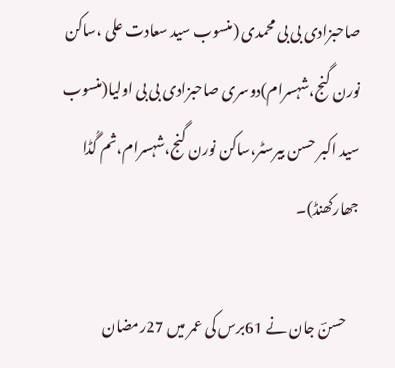صاحبزادی بی بی محمدی (منسوب سید سعادت علی ،ساکن نورن گنج،شہسرام)دوسری صاحبزادی بی بی اولیا(منسوب سید اکبر حسن بیرسٹر،ساکن نورن گنج،شہسرام،ثم گُڈا جھارکھنڈ)۔

    حسنؔ جان نے 61برس کی عمر میں 27رمضان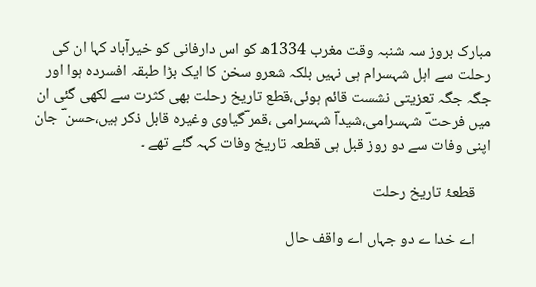مبارک بروز سہ شنبہ وقت مغرب 1334ھ کو اس دارفانی کو خیرآباد کہا ان کی رحلت سے اہل شہسرام ہی نہیں بلکہ شعرو سخن کا ایک بڑا طبقہ افسردہ ہوا اور جگہ جگہ تعزیتی نشست قائم ہوئی،قطع تاریخ رحلت بھی کثرت سے لکھی گئی ان میں فرحت ؔ شہسرامی،شیداؔ شہسرامی ،قمر ؔگیاوی وغیرہ قابل ذکر ہیں،حسن ؔ جان اپنی وفات سے دو روز قبل ہی قطعہ تاریخ وفات کہہ گئے تھے ۔

    قطعۂ تاریخ رحلت

    اے خدا ے دو جہاں اے واقف حال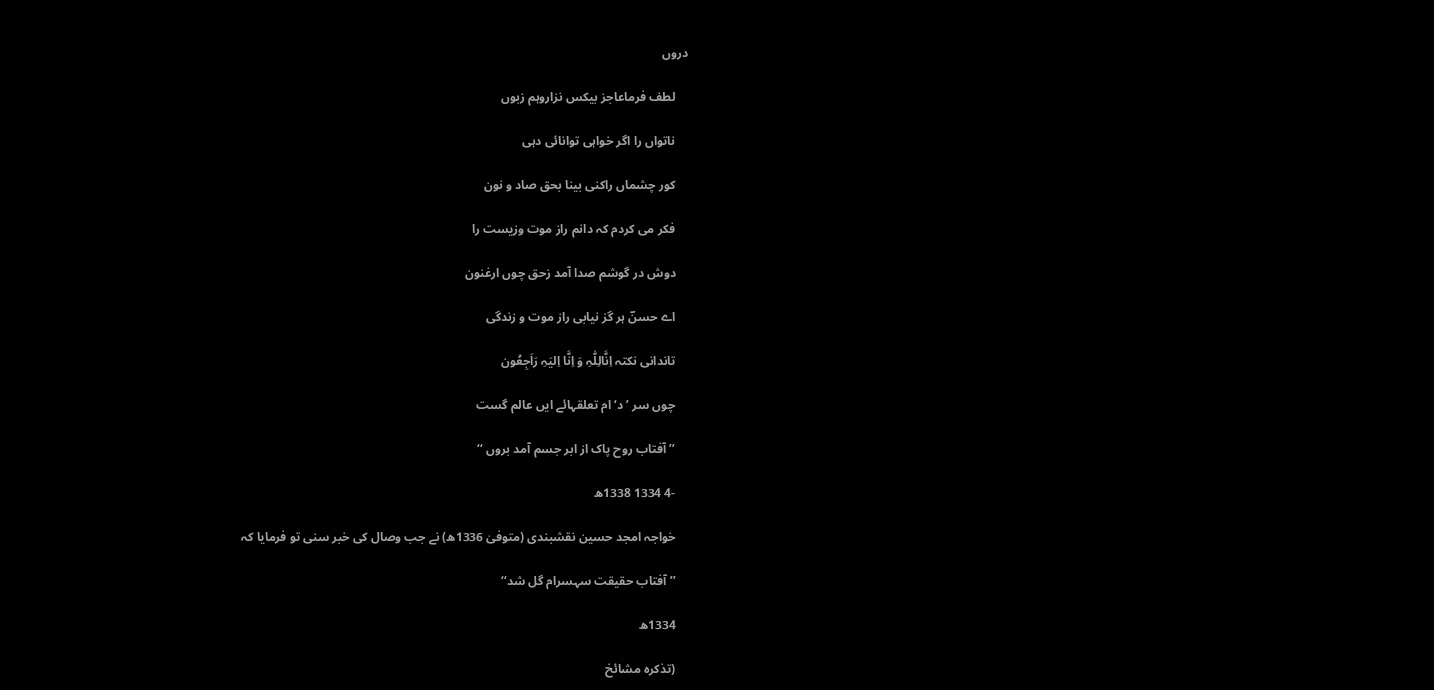دروں

    لطف فرماعاجز بیکس نزاروہم زبوں

    ناتواں را اگر خواہی توانائی دہی

    کور چشماں راکنی بینا بحق صاد و نون

    فکر می کردم کہ دانم راز موت وزیست را

    دوش در گوشم صدا آمد زحق چوں ارغنون

    اے حسنؔ ہر گز نیابی راز موت و زندگی

    تاندانی نکتہ اِنَّالِلّٰہِ وَ اِنَّا اِلیَہِ رَاَجِعُون

    چوں سر ’د‘ ام تعلقہائے ایں عالم گست

    ’’آفتاب روح پاک از ابر جسم آمد بروں ‘‘

    -4 1334 1338ھ

    خواجہ امجد حسین نقشبندی (متوفیٰ 1336ھ) نے جب وصال کی خبر سنی تو فرمایا کہ

    ’’آفتاب حقیقت سہسرام گل شد‘‘

    1334ھ

    (تذکرہ مشائخ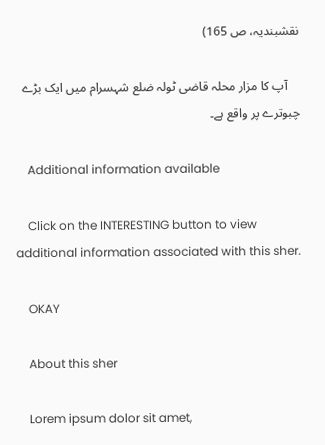نقشبندیہ، ص 165)

    آپ کا مزار محلہ قاضی ٹولہ ضلع شہسرام میں ایک بڑے چبوترے پر واقع ہے۔

    Additional information available

    Click on the INTERESTING button to view additional information associated with this sher.

    OKAY

    About this sher

    Lorem ipsum dolor sit amet,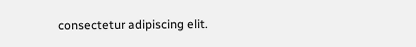consectetur adipiscing elit.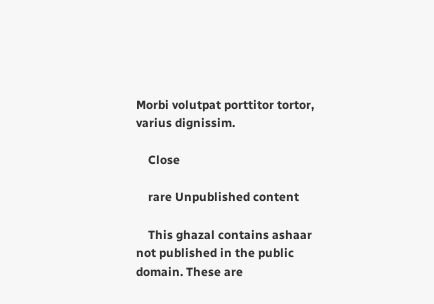Morbi volutpat porttitor tortor, varius dignissim.

    Close

    rare Unpublished content

    This ghazal contains ashaar not published in the public domain. These are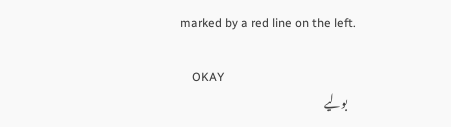marked by a red line on the left.

    OKAY
    بولیے